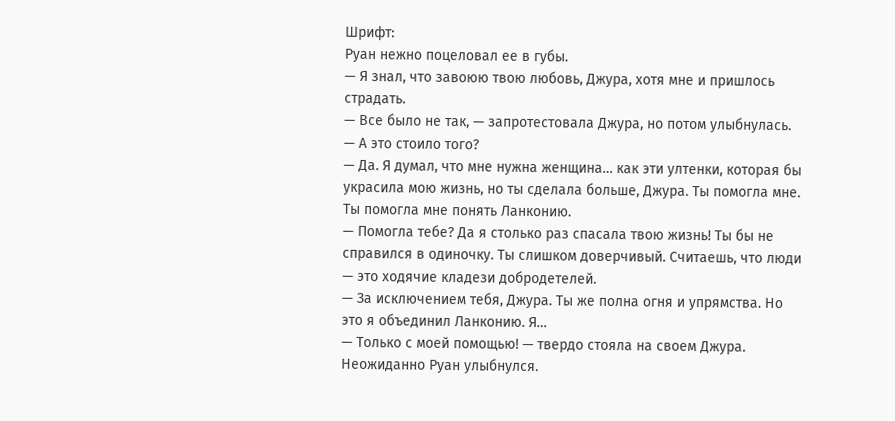Шрифт:
Руан нежно поцеловал ее в губы.
— Я знал, что завоюю твою любовь, Джура, хотя мне и пришлось страдать.
— Все было не так, — запротестовала Джура, но потом улыбнулась. — А это стоило того?
— Да. Я думал, что мне нужна женщина… как эти ултенки, которая бы украсила мою жизнь, но ты сделала больше, Джура. Ты помогла мне. Ты помогла мне понять Ланконию.
— Помогла тебе? Да я столько раз спасала твою жизнь! Ты бы не справился в одиночку. Ты слишком доверчивый. Считаешь, что люди — это ходячие кладези добродетелей.
— За исключением тебя, Джура. Ты же полна огня и упрямства. Но это я объединил Ланконию. Я…
— Только с моей помощью! — твердо стояла на своем Джура.
Неожиданно Руан улыбнулся.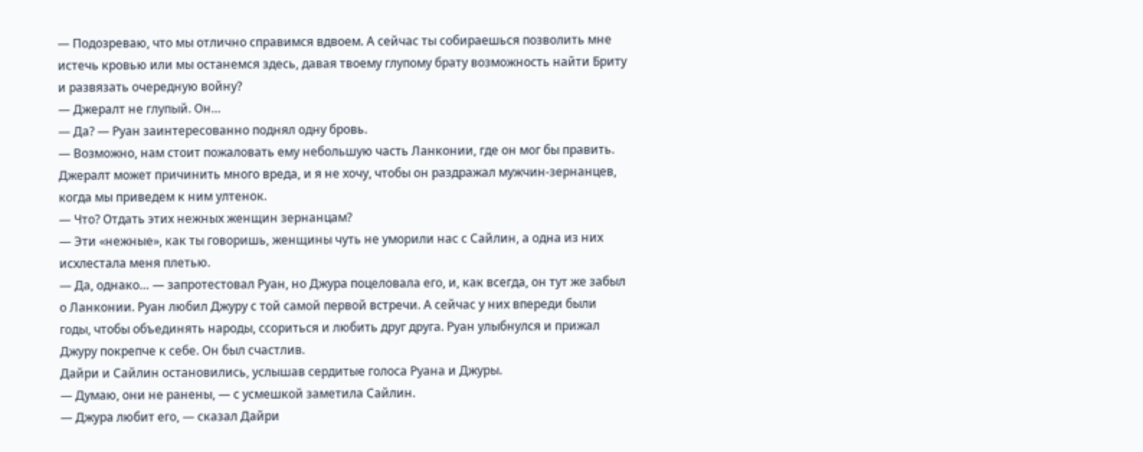— Подозреваю, что мы отлично справимся вдвоем. А сейчас ты собираешься позволить мне истечь кровью или мы останемся здесь, давая твоему глупому брату возможность найти Бриту и развязать очередную войну?
— Джералт не глупый. Он…
— Да? — Руан заинтересованно поднял одну бровь.
— Возможно, нам стоит пожаловать ему небольшую часть Ланконии, где он мог бы править. Джералт может причинить много вреда, и я не хочу, чтобы он раздражал мужчин-зернанцев, когда мы приведем к ним ултенок.
— Что? Отдать этих нежных женщин зернанцам?
— Эти «нежные», как ты говоришь, женщины чуть не уморили нас с Сайлин, а одна из них исхлестала меня плетью.
— Да, однако… — запротестовал Руан, но Джура поцеловала его, и, как всегда, он тут же забыл о Ланконии. Руан любил Джуру с той самой первой встречи. А сейчас у них впереди были годы, чтобы объединять народы, ссориться и любить друг друга. Руан улыбнулся и прижал Джуру покрепче к себе. Он был счастлив.
Дайри и Сайлин остановились, услышав сердитые голоса Руана и Джуры.
— Думаю, они не ранены, — с усмешкой заметила Сайлин.
— Джура любит его, — сказал Дайри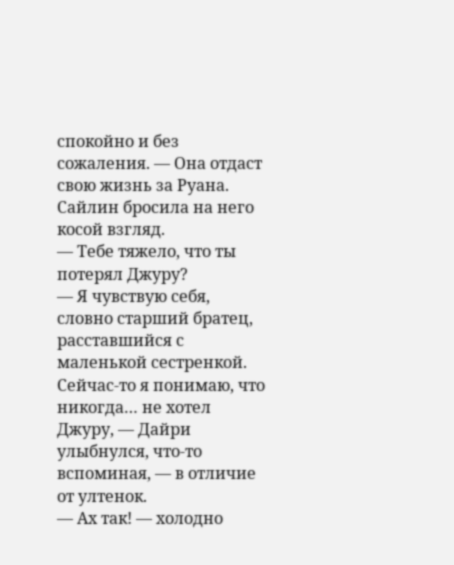спокойно и без сожаления. — Она отдаст свою жизнь за Руана. Сайлин бросила на него косой взгляд.
— Тебе тяжело, что ты потерял Джуру?
— Я чувствую себя, словно старший братец, расставшийся с маленькой сестренкой. Сейчас-то я понимаю, что никогда… не хотел Джуру, — Дайри улыбнулся, что-то вспоминая, — в отличие от ултенок.
— Ах так! — холодно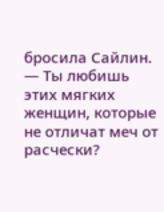бросила Сайлин. — Ты любишь этих мягких женщин, которые не отличат меч от расчески?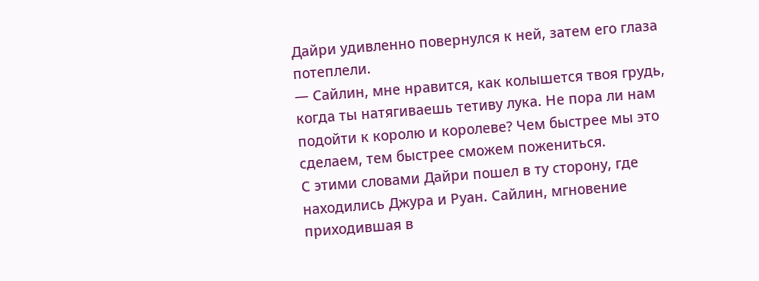Дайри удивленно повернулся к ней, затем его глаза потеплели.
— Сайлин, мне нравится, как колышется твоя грудь, когда ты натягиваешь тетиву лука. Не пора ли нам подойти к королю и королеве? Чем быстрее мы это сделаем, тем быстрее сможем пожениться.
С этими словами Дайри пошел в ту сторону, где находились Джура и Руан. Сайлин, мгновение приходившая в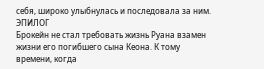себя, широко улыбнулась и последовала за ним.
ЭПИЛОГ
Брокейн не стал требовать жизнь Руана взамен жизни его погибшего сына Кеона. К тому времени, когда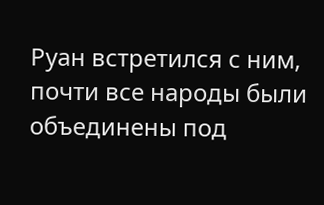Руан встретился с ним, почти все народы были объединены под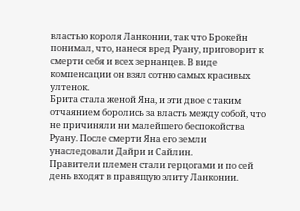властью короля Ланконии, так что Брокейн понимал, что, нанеся вред Руану, приговорит к смерти себя и всех зернанцев. В виде компенсации он взял сотню самых красивых ултенок.
Брита стала женой Яна, и эти двое с таким отчаянием боролись за власть между собой, что не причиняли ни малейшего беспокойства Руану. После смерти Яна его земли унаследовали Дайри и Сайлин.
Правители племен стали герцогами и по сей день входят в правящую элиту Ланконии.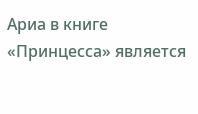Ариа в книге «Принцесса» является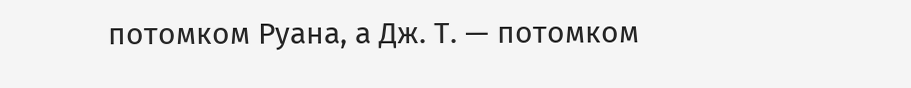потомком Руана, а Дж. Т. — потомком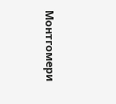Монтгомери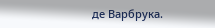де Варбрука.